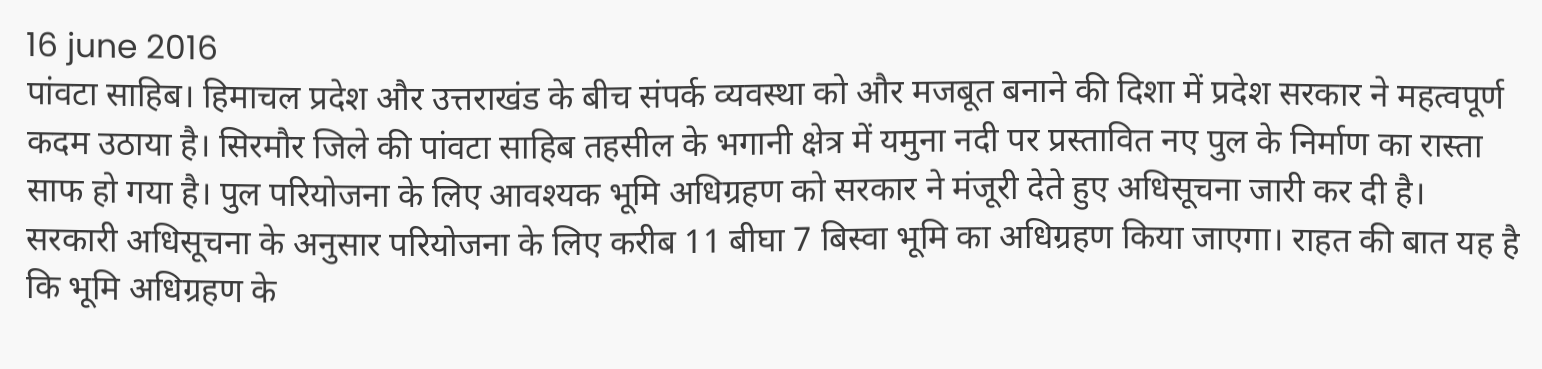16 june 2016
पांवटा साहिब। हिमाचल प्रदेश और उत्तराखंड के बीच संपर्क व्यवस्था को और मजबूत बनाने की दिशा में प्रदेश सरकार ने महत्वपूर्ण कदम उठाया है। सिरमौर जिले की पांवटा साहिब तहसील के भगानी क्षेत्र में यमुना नदी पर प्रस्तावित नए पुल के निर्माण का रास्ता साफ हो गया है। पुल परियोजना के लिए आवश्यक भूमि अधिग्रहण को सरकार ने मंजूरी देते हुए अधिसूचना जारी कर दी है।
सरकारी अधिसूचना के अनुसार परियोजना के लिए करीब 11 बीघा 7 बिस्वा भूमि का अधिग्रहण किया जाएगा। राहत की बात यह है कि भूमि अधिग्रहण के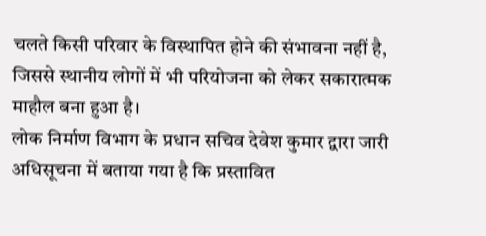चलते किसी परिवार के विस्थापित होने की संभावना नहीं है, जिससे स्थानीय लोगों में भी परियोजना को लेकर सकारात्मक माहौल बना हुआ है।
लोक निर्माण विभाग के प्रधान सचिव देवेश कुमार द्वारा जारी अधिसूचना में बताया गया है कि प्रस्तावित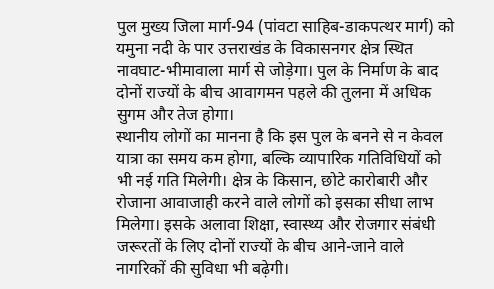पुल मुख्य जिला मार्ग-94 (पांवटा साहिब-डाकपत्थर मार्ग) को यमुना नदी के पार उत्तराखंड के विकासनगर क्षेत्र स्थित नावघाट-भीमावाला मार्ग से जोड़ेगा। पुल के निर्माण के बाद दोनों राज्यों के बीच आवागमन पहले की तुलना में अधिक सुगम और तेज होगा।
स्थानीय लोगों का मानना है कि इस पुल के बनने से न केवल यात्रा का समय कम होगा, बल्कि व्यापारिक गतिविधियों को भी नई गति मिलेगी। क्षेत्र के किसान, छोटे कारोबारी और रोजाना आवाजाही करने वाले लोगों को इसका सीधा लाभ मिलेगा। इसके अलावा शिक्षा, स्वास्थ्य और रोजगार संबंधी जरूरतों के लिए दोनों राज्यों के बीच आने-जाने वाले नागरिकों की सुविधा भी बढ़ेगी।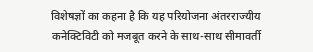विशेषज्ञों का कहना है कि यह परियोजना अंतरराज्यीय कनेक्टिविटी को मजबूत करने के साथ-साथ सीमावर्ती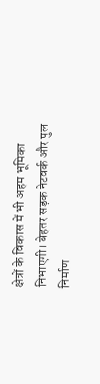क्षेत्रों के विकास में भी अहम भूमिका निभाएगी। बेहतर सड़क नेटवर्क और पुल निर्माण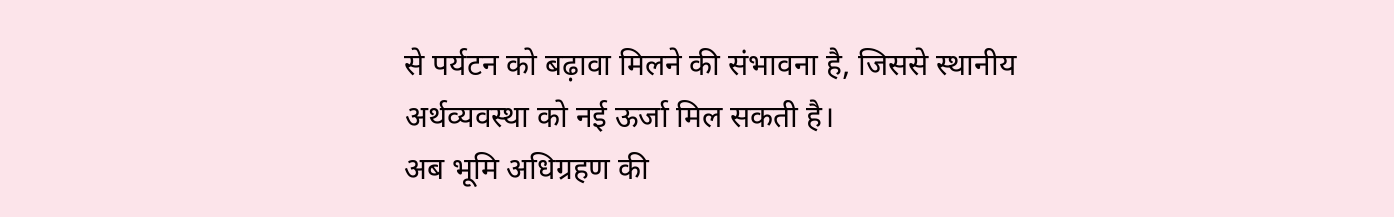से पर्यटन को बढ़ावा मिलने की संभावना है, जिससे स्थानीय अर्थव्यवस्था को नई ऊर्जा मिल सकती है।
अब भूमि अधिग्रहण की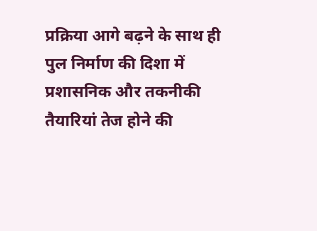प्रक्रिया आगे बढ़ने के साथ ही पुल निर्माण की दिशा में प्रशासनिक और तकनीकी तैयारियां तेज होने की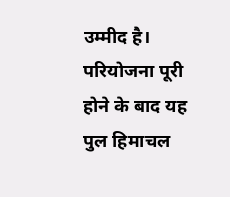उम्मीद है। परियोजना पूरी होने के बाद यह पुल हिमाचल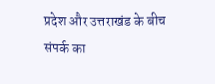प्रदेश और उत्तराखंड के बीच संपर्क का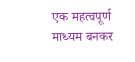एक महत्वपूर्ण माध्यम बनकर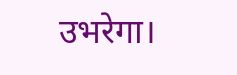उभरेगा।